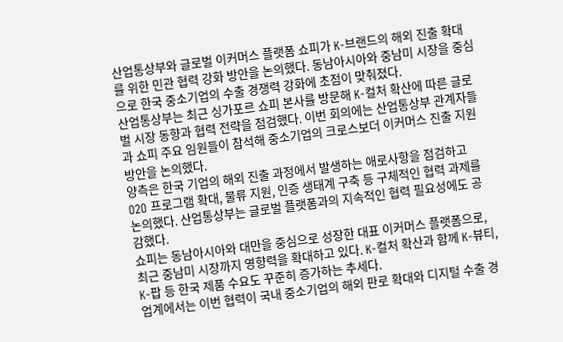산업통상부와 글로벌 이커머스 플랫폼 쇼피가 K-브랜드의 해외 진출 확대를 위한 민관 협력 강화 방안을 논의했다. 동남아시아와 중남미 시장을 중심으로 한국 중소기업의 수출 경쟁력 강화에 초점이 맞춰졌다.
산업통상부는 최근 싱가포르 쇼피 본사를 방문해 K-컬처 확산에 따른 글로벌 시장 동향과 협력 전략을 점검했다. 이번 회의에는 산업통상부 관계자들과 쇼피 주요 임원들이 참석해 중소기업의 크로스보더 이커머스 진출 지원 방안을 논의했다.
양측은 한국 기업의 해외 진출 과정에서 발생하는 애로사항을 점검하고 O2O 프로그램 확대, 물류 지원, 인증 생태계 구축 등 구체적인 협력 과제를 논의했다. 산업통상부는 글로벌 플랫폼과의 지속적인 협력 필요성에도 공감했다.
쇼피는 동남아시아와 대만을 중심으로 성장한 대표 이커머스 플랫폼으로, 최근 중남미 시장까지 영향력을 확대하고 있다. K-컬처 확산과 함께 K-뷰티, K-팝 등 한국 제품 수요도 꾸준히 증가하는 추세다.
업계에서는 이번 협력이 국내 중소기업의 해외 판로 확대와 디지털 수출 경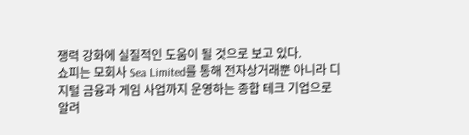쟁력 강화에 실질적인 도움이 될 것으로 보고 있다.
쇼피는 모회사 Sea Limited를 통해 전자상거래뿐 아니라 디지털 금융과 게임 사업까지 운영하는 종합 테크 기업으로 알려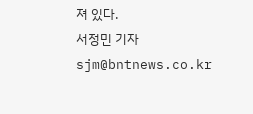져 있다.
서정민 기자 sjm@bntnews.co.kr